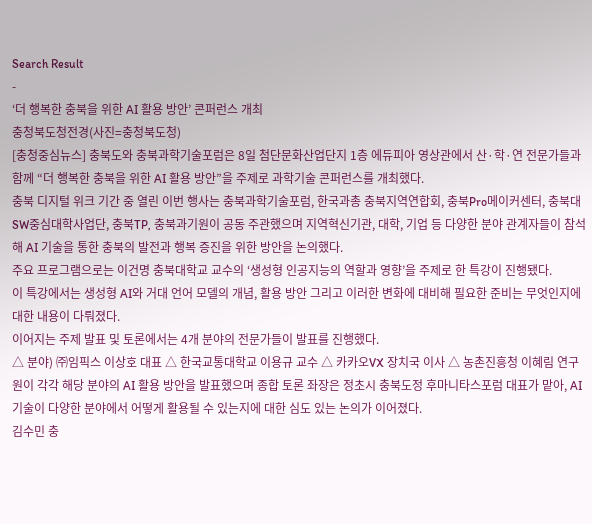Search Result
-
‘더 행복한 충북을 위한 AI 활용 방안’ 콘퍼런스 개최
충청북도청전경(사진=충청북도청)
[충청중심뉴스] 충북도와 충북과학기술포럼은 8일 첨단문화산업단지 1층 에듀피아 영상관에서 산·학·연 전문가들과 함께 “더 행복한 충북을 위한 AI 활용 방안”을 주제로 과학기술 콘퍼런스를 개최했다.
충북 디지털 위크 기간 중 열린 이번 행사는 충북과학기술포럼, 한국과총 충북지역연합회, 충북Pro메이커센터, 충북대 SW중심대학사업단, 충북TP, 충북과기원이 공동 주관했으며 지역혁신기관, 대학, 기업 등 다양한 분야 관계자들이 참석해 AI 기술을 통한 충북의 발전과 행복 증진을 위한 방안을 논의했다.
주요 프로그램으로는 이건명 충북대학교 교수의 ‘생성형 인공지능의 역할과 영향’을 주제로 한 특강이 진행됐다.
이 특강에서는 생성형 AI와 거대 언어 모델의 개념, 활용 방안 그리고 이러한 변화에 대비해 필요한 준비는 무엇인지에 대한 내용이 다뤄졌다.
이어지는 주제 발표 및 토론에서는 4개 분야의 전문가들이 발표를 진행했다.
△ 분야) ㈜임픽스 이상호 대표 △ 한국교통대학교 이용규 교수 △ 카카오VX 장치국 이사 △ 농촌진흥청 이혜림 연구원이 각각 해당 분야의 AI 활용 방안을 발표했으며 종합 토론 좌장은 정초시 충북도정 후마니타스포럼 대표가 맡아, AI 기술이 다양한 분야에서 어떻게 활용될 수 있는지에 대한 심도 있는 논의가 이어졌다.
김수민 충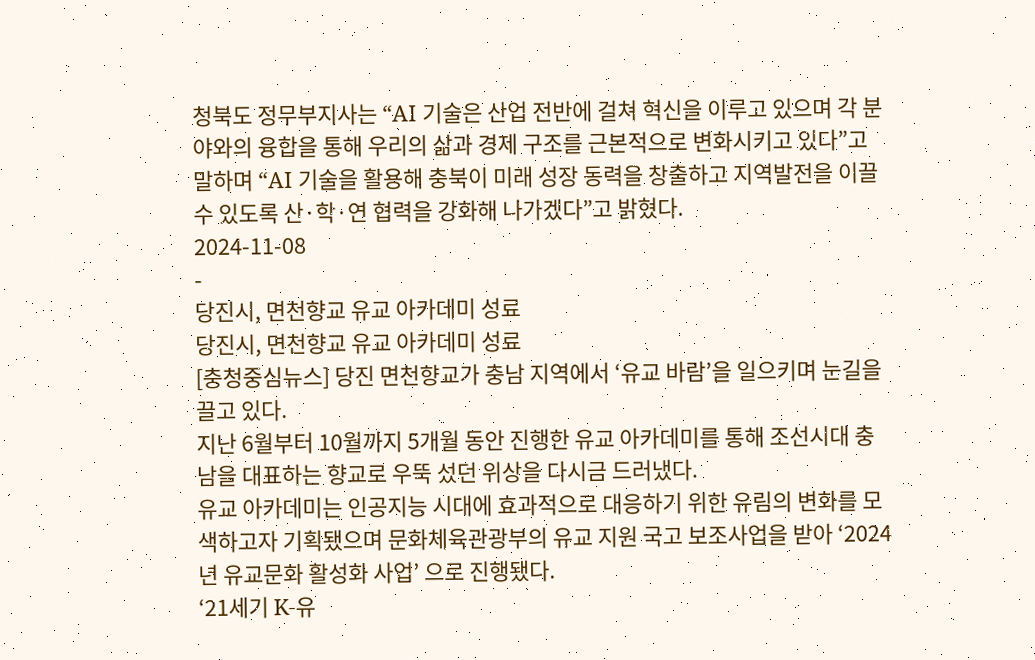청북도 정무부지사는 “AI 기술은 산업 전반에 걸쳐 혁신을 이루고 있으며 각 분야와의 융합을 통해 우리의 삶과 경제 구조를 근본적으로 변화시키고 있다”고 말하며 “AI 기술을 활용해 충북이 미래 성장 동력을 창출하고 지역발전을 이끌 수 있도록 산·학·연 협력을 강화해 나가겠다”고 밝혔다.
2024-11-08
-
당진시, 면천향교 유교 아카데미 성료
당진시, 면천향교 유교 아카데미 성료
[충청중심뉴스] 당진 면천향교가 충남 지역에서 ‘유교 바람’을 일으키며 눈길을 끌고 있다.
지난 6월부터 10월까지 5개월 동안 진행한 유교 아카데미를 통해 조선시대 충남을 대표하는 향교로 우뚝 섰던 위상을 다시금 드러냈다.
유교 아카데미는 인공지능 시대에 효과적으로 대응하기 위한 유림의 변화를 모색하고자 기획됐으며 문화체육관광부의 유교 지원 국고 보조사업을 받아 ‘2024년 유교문화 활성화 사업’ 으로 진행됐다.
‘21세기 K-유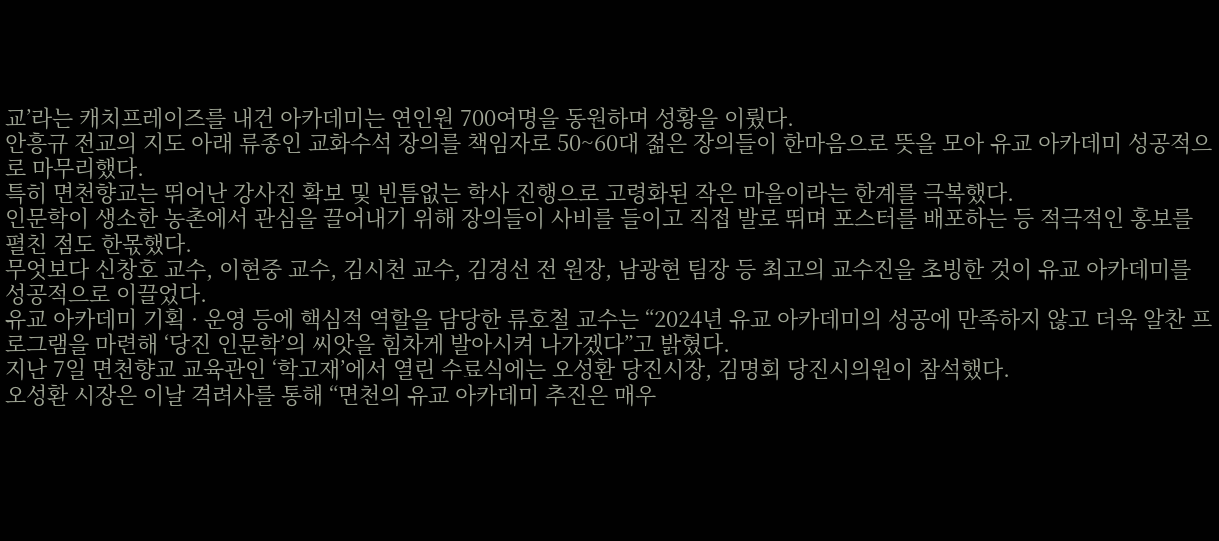교’라는 캐치프레이즈를 내건 아카데미는 연인원 700여명을 동원하며 성황을 이뤘다.
안흥규 전교의 지도 아래 류종인 교화수석 장의를 책임자로 50~60대 젊은 장의들이 한마음으로 뜻을 모아 유교 아카데미 성공적으로 마무리했다.
특히 면천향교는 뛰어난 강사진 확보 및 빈틈없는 학사 진행으로 고령화된 작은 마을이라는 한계를 극복했다.
인문학이 생소한 농촌에서 관심을 끌어내기 위해 장의들이 사비를 들이고 직접 발로 뛰며 포스터를 배포하는 등 적극적인 홍보를 펼친 점도 한몫했다.
무엇보다 신창호 교수, 이현중 교수, 김시천 교수, 김경선 전 원장, 남광현 팀장 등 최고의 교수진을 초빙한 것이 유교 아카데미를 성공적으로 이끌었다.
유교 아카데미 기획 · 운영 등에 핵심적 역할을 담당한 류호철 교수는 “2024년 유교 아카데미의 성공에 만족하지 않고 더욱 알찬 프로그램을 마련해 ‘당진 인문학’의 씨앗을 힘차게 발아시켜 나가겠다”고 밝혔다.
지난 7일 면천향교 교육관인 ‘학고재’에서 열린 수료식에는 오성환 당진시장, 김명회 당진시의원이 참석했다.
오성환 시장은 이날 격려사를 통해 “면천의 유교 아카데미 추진은 매우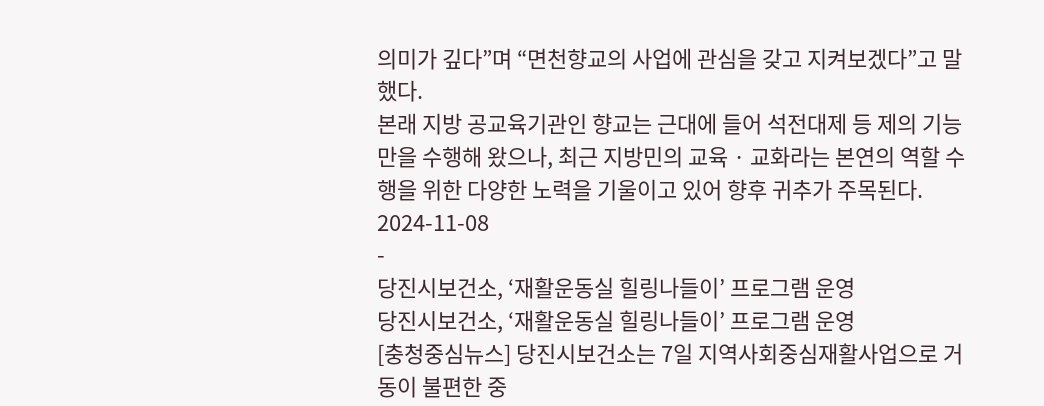의미가 깊다”며 “면천향교의 사업에 관심을 갖고 지켜보겠다”고 말했다.
본래 지방 공교육기관인 향교는 근대에 들어 석전대제 등 제의 기능만을 수행해 왔으나, 최근 지방민의 교육 · 교화라는 본연의 역할 수행을 위한 다양한 노력을 기울이고 있어 향후 귀추가 주목된다.
2024-11-08
-
당진시보건소, ‘재활운동실 힐링나들이’ 프로그램 운영
당진시보건소, ‘재활운동실 힐링나들이’ 프로그램 운영
[충청중심뉴스] 당진시보건소는 7일 지역사회중심재활사업으로 거동이 불편한 중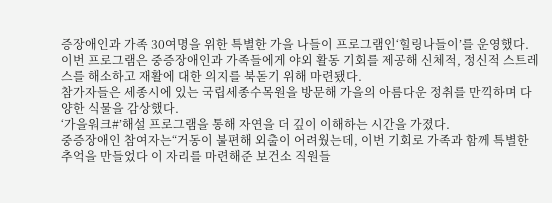증장애인과 가족 30여명을 위한 특별한 가을 나들이 프로그램인‘힐링나들이’를 운영했다.
이번 프로그램은 중증장애인과 가족들에게 야외 활동 기회를 제공해 신체적, 정신적 스트레스를 해소하고 재활에 대한 의지를 북돋기 위해 마련됐다.
참가자들은 세종시에 있는 국립세종수목원을 방문해 가을의 아름다운 정취를 만끽하며 다양한 식물을 감상했다.
‘가을워크#’해설 프로그램을 통해 자연을 더 깊이 이해하는 시간을 가졌다.
중증장애인 참여자는“거동이 불편해 외출이 어려웠는데, 이번 기회로 가족과 함께 특별한 추억을 만들었다 이 자리를 마련해준 보건소 직원들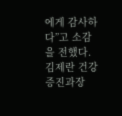에게 감사하다”고 소감을 전했다.
김제란 건강증진과장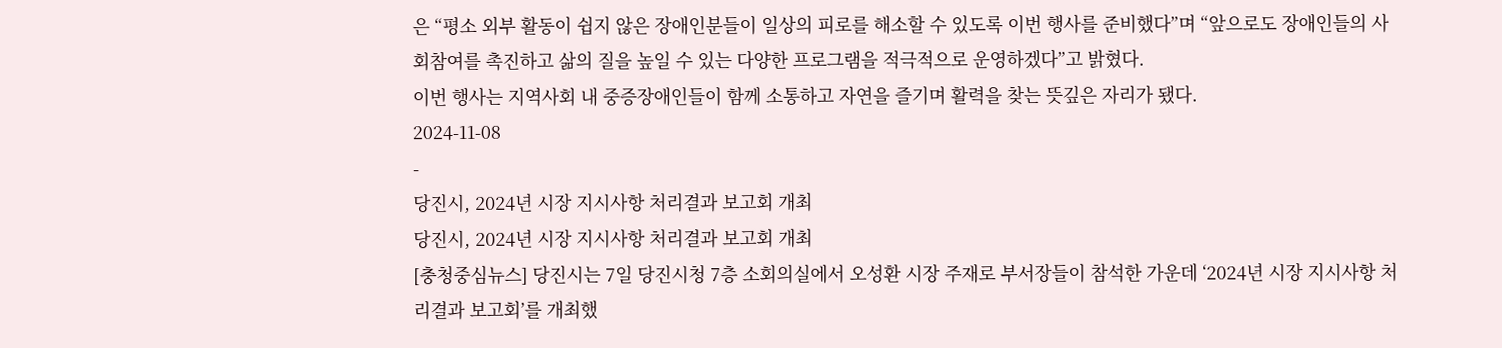은 “평소 외부 활동이 쉽지 않은 장애인분들이 일상의 피로를 해소할 수 있도록 이번 행사를 준비했다”며 “앞으로도 장애인들의 사회참여를 촉진하고 삶의 질을 높일 수 있는 다양한 프로그램을 적극적으로 운영하겠다”고 밝혔다.
이번 행사는 지역사회 내 중증장애인들이 함께 소통하고 자연을 즐기며 활력을 찾는 뜻깊은 자리가 됐다.
2024-11-08
-
당진시, 2024년 시장 지시사항 처리결과 보고회 개최
당진시, 2024년 시장 지시사항 처리결과 보고회 개최
[충청중심뉴스] 당진시는 7일 당진시청 7층 소회의실에서 오성환 시장 주재로 부서장들이 참석한 가운데 ‘2024년 시장 지시사항 처리결과 보고회’를 개최했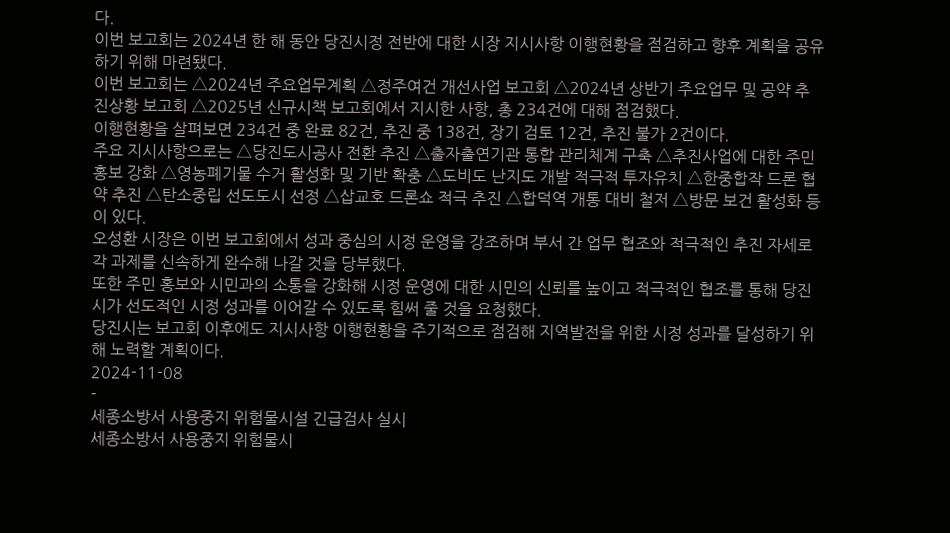다.
이번 보고회는 2024년 한 해 동안 당진시정 전반에 대한 시장 지시사항 이행현황을 점검하고 향후 계획을 공유하기 위해 마련됐다.
이번 보고회는 △2024년 주요업무계획 △정주여건 개선사업 보고회 △2024년 상반기 주요업무 및 공약 추진상황 보고회 △2025년 신규시책 보고회에서 지시한 사항, 총 234건에 대해 점검했다.
이행현황을 살펴보면 234건 중 완료 82건, 추진 중 138건, 장기 검토 12건, 추진 불가 2건이다.
주요 지시사항으로는 △당진도시공사 전환 추진 △출자출연기관 통합 관리체계 구축 △추진사업에 대한 주민 홍보 강화 △영농폐기물 수거 활성화 및 기반 확충 △도비도 난지도 개발 적극적 투자유치 △한중합작 드론 협약 추진 △탄소중립 선도도시 선정 △삽교호 드론쇼 적극 추진 △합덕역 개통 대비 철저 △방문 보건 활성화 등이 있다.
오성환 시장은 이번 보고회에서 성과 중심의 시정 운영을 강조하며 부서 간 업무 협조와 적극적인 추진 자세로 각 과제를 신속하게 완수해 나갈 것을 당부했다.
또한 주민 홍보와 시민과의 소통을 강화해 시정 운영에 대한 시민의 신뢰를 높이고 적극적인 협조를 통해 당진시가 선도적인 시정 성과를 이어갈 수 있도록 힘써 줄 것을 요청했다.
당진시는 보고회 이후에도 지시사항 이행현황을 주기적으로 점검해 지역발전을 위한 시정 성과를 달성하기 위해 노력할 계획이다.
2024-11-08
-
세종소방서 사용중지 위험물시설 긴급검사 실시
세종소방서 사용중지 위험물시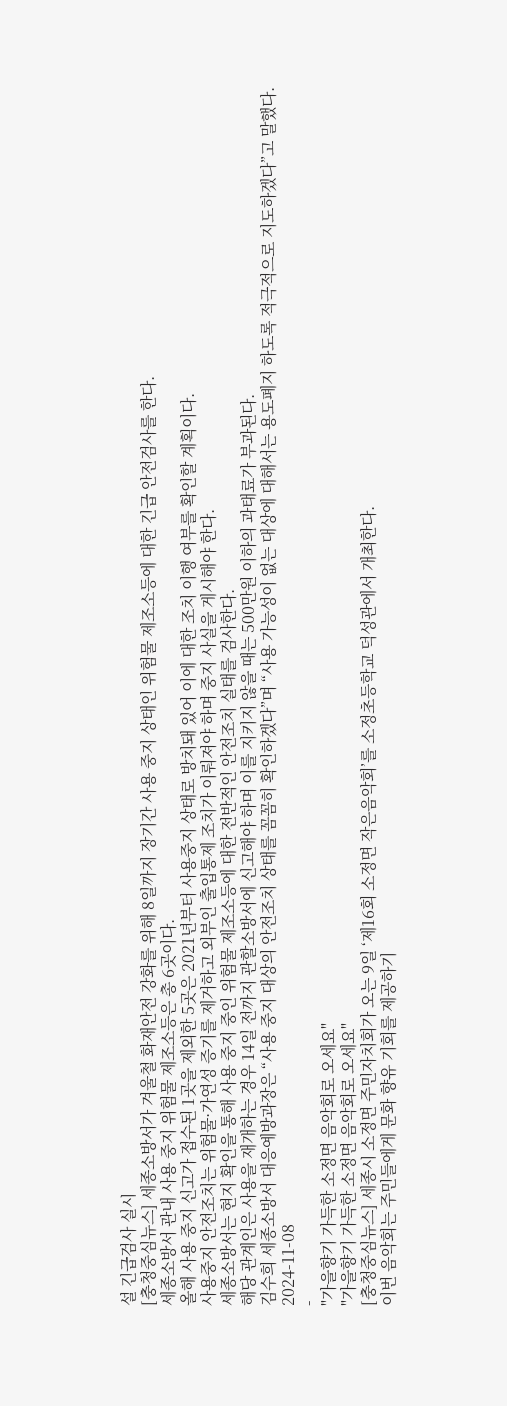설 긴급검사 실시
[충청중심뉴스] 세종소방서가 겨울철 화재안전 강화를 위해 8일까지 장기간 사용 중지 상태인 위험물 제조소등에 대한 긴급 안전검사를 한다.
세종소방서 관내 사용 중지 위험물 제조소등은 총 6곳이다.
올해 사용 중지 신고가 접수된 1곳을 제외한 5곳은 2021년부터 사용중지 상태로 방치돼 있어 이에 대한 조치 이행 여부를 확인할 계획이다.
사용중지 안전조치는 위험물·가연성 증기를 제거하고 외부인 출입통제 조치가 이뤄져야 하며 중지 사실을 게시해야 한다.
세종소방서는 현지 확인을 통해 사용 중지 중인 위험물 제조소등에 대한 전반적인 안전조치 실태를 검사한다.
해당 관계인은 사용을 재개하는 경우 14일 전까지 관할소방서에 신고해야 하며 이를 지키지 않을 때는 500만원 이하의 과태료가 부과된다.
김수희 세종소방서 대응예방과장은 “사용 중지 대상의 안전조치 상태를 꼼꼼히 확인하겠다”며 “사용 가능성이 없는 대상에 대해서는 용도폐지 하도록 적극적으로 지도하겠다”고 말했다.
2024-11-08
-
"가을향기 가득한 소정면 음악회로 오세요"
"가을향기 가득한 소정면 음악회로 오세요"
[충청중심뉴스] 세종시 소정면 주민자치회가 오는 9일 ‘제16회 소정면 작은음악회’를 소정초등학교 덕성관에서 개최한다.
이번 음악회는 주민들에게 문화 향유 기회를 제공하기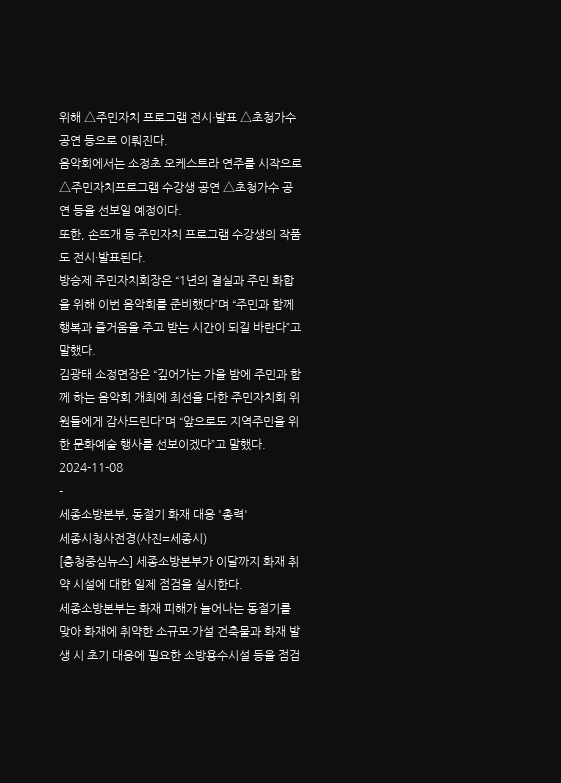위해 △주민자치 프로그램 전시·발표 △초청가수 공연 등으로 이뤄진다.
음악회에서는 소정초 오케스트라 연주를 시작으로 △주민자치프로그램 수강생 공연 △초청가수 공연 등을 선보일 예정이다.
또한, 손뜨개 등 주민자치 프로그램 수강생의 작품도 전시·발표된다.
방승제 주민자치회장은 “1년의 결실과 주민 화합을 위해 이번 음악회를 준비했다”며 “주민과 함께 행복과 즐거움을 주고 받는 시간이 되길 바란다”고 말했다.
김광태 소정면장은 “깊어가는 가을 밤에 주민과 함께 하는 음악회 개최에 최선을 다한 주민자치회 위원들에게 감사드린다”며 “앞으로도 지역주민을 위한 문화예술 행사를 선보이겠다”고 말했다.
2024-11-08
-
세종소방본부, 동절기 화재 대응 '총력'
세종시청사전경(사진=세종시)
[충청중심뉴스] 세종소방본부가 이달까지 화재 취약 시설에 대한 일제 점검을 실시한다.
세종소방본부는 화재 피해가 늘어나는 동절기를 맞아 화재에 취약한 소규모·가설 건축물과 화재 발생 시 초기 대응에 필요한 소방용수시설 등을 점검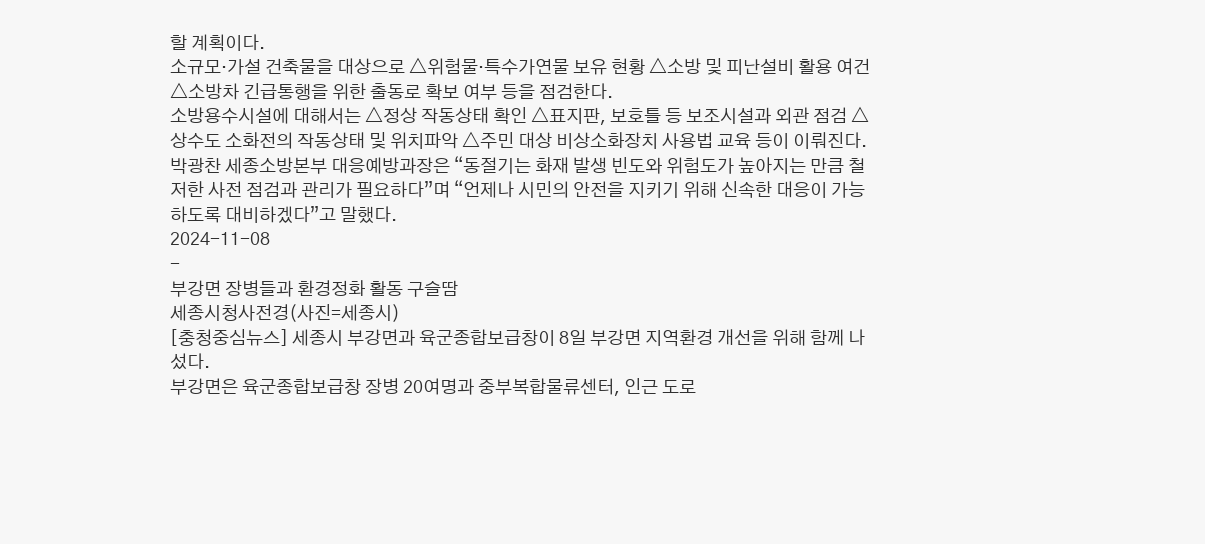할 계획이다.
소규모·가설 건축물을 대상으로 △위험물·특수가연물 보유 현황 △소방 및 피난설비 활용 여건 △소방차 긴급통행을 위한 출동로 확보 여부 등을 점검한다.
소방용수시설에 대해서는 △정상 작동상태 확인 △표지판, 보호틀 등 보조시설과 외관 점검 △상수도 소화전의 작동상태 및 위치파악 △주민 대상 비상소화장치 사용법 교육 등이 이뤄진다.
박광찬 세종소방본부 대응예방과장은 “동절기는 화재 발생 빈도와 위험도가 높아지는 만큼 철저한 사전 점검과 관리가 필요하다”며 “언제나 시민의 안전을 지키기 위해 신속한 대응이 가능하도록 대비하겠다”고 말했다.
2024-11-08
-
부강면 장병들과 환경정화 활동 구슬땀
세종시청사전경(사진=세종시)
[충청중심뉴스] 세종시 부강면과 육군종합보급창이 8일 부강면 지역환경 개선을 위해 함께 나섰다.
부강면은 육군종합보급창 장병 20여명과 중부복합물류센터, 인근 도로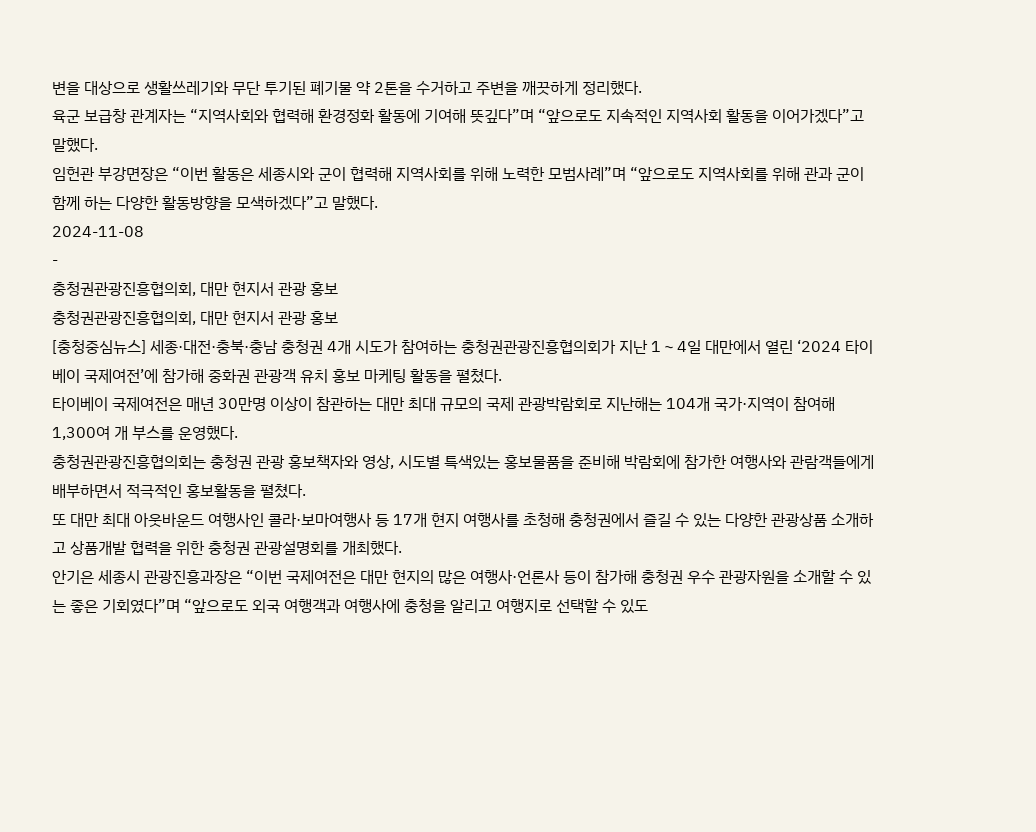변을 대상으로 생활쓰레기와 무단 투기된 폐기물 약 2톤을 수거하고 주변을 깨끗하게 정리했다.
육군 보급창 관계자는 “지역사회와 협력해 환경정화 활동에 기여해 뜻깊다”며 “앞으로도 지속적인 지역사회 활동을 이어가겠다”고 말했다.
임헌관 부강면장은 “이번 활동은 세종시와 군이 협력해 지역사회를 위해 노력한 모범사례”며 “앞으로도 지역사회를 위해 관과 군이 함께 하는 다양한 활동방향을 모색하겠다”고 말했다.
2024-11-08
-
충청권관광진흥협의회, 대만 현지서 관광 홍보
충청권관광진흥협의회, 대만 현지서 관광 홍보
[충청중심뉴스] 세종·대전·충북·충남 충청권 4개 시도가 참여하는 충청권관광진흥협의회가 지난 1∼4일 대만에서 열린 ‘2024 타이베이 국제여전’에 참가해 중화권 관광객 유치 홍보 마케팅 활동을 펼쳤다.
타이베이 국제여전은 매년 30만명 이상이 참관하는 대만 최대 규모의 국제 관광박람회로 지난해는 104개 국가·지역이 참여해 1,300여 개 부스를 운영했다.
충청권관광진흥협의회는 충청권 관광 홍보책자와 영상, 시도별 특색있는 홍보물품을 준비해 박람회에 참가한 여행사와 관람객들에게 배부하면서 적극적인 홍보활동을 펼쳤다.
또 대만 최대 아웃바운드 여행사인 콜라·보마여행사 등 17개 현지 여행사를 초청해 충청권에서 즐길 수 있는 다양한 관광상품 소개하고 상품개발 협력을 위한 충청권 관광설명회를 개최했다.
안기은 세종시 관광진흥과장은 “이번 국제여전은 대만 현지의 많은 여행사·언론사 등이 참가해 충청권 우수 관광자원을 소개할 수 있는 좋은 기회였다”며 “앞으로도 외국 여행객과 여행사에 충청을 알리고 여행지로 선택할 수 있도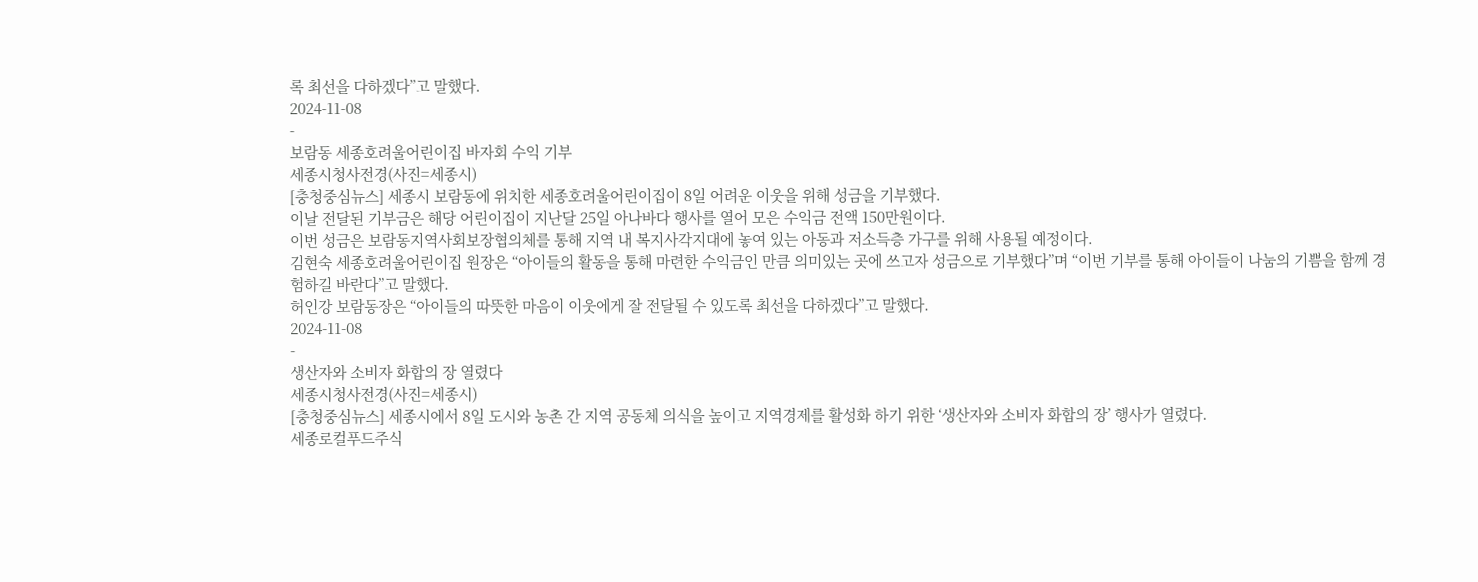록 최선을 다하겠다”고 말했다.
2024-11-08
-
보람동 세종호려울어린이집 바자회 수익 기부
세종시청사전경(사진=세종시)
[충청중심뉴스] 세종시 보람동에 위치한 세종호려울어린이집이 8일 어려운 이웃을 위해 성금을 기부했다.
이날 전달된 기부금은 해당 어린이집이 지난달 25일 아나바다 행사를 열어 모은 수익금 전액 150만원이다.
이번 성금은 보람동지역사회보장협의체를 통해 지역 내 복지사각지대에 놓여 있는 아동과 저소득층 가구를 위해 사용될 예정이다.
김현숙 세종호려울어린이집 원장은 “아이들의 활동을 통해 마련한 수익금인 만큼 의미있는 곳에 쓰고자 성금으로 기부했다”며 “이번 기부를 통해 아이들이 나눔의 기쁨을 함께 경험하길 바란다”고 말했다.
허인강 보람동장은 “아이들의 따뜻한 마음이 이웃에게 잘 전달될 수 있도록 최선을 다하겠다”고 말했다.
2024-11-08
-
생산자와 소비자 화합의 장 열렸다
세종시청사전경(사진=세종시)
[충청중심뉴스] 세종시에서 8일 도시와 농촌 간 지역 공동체 의식을 높이고 지역경제를 활성화 하기 위한 ‘생산자와 소비자 화합의 장’ 행사가 열렸다.
세종로컬푸드주식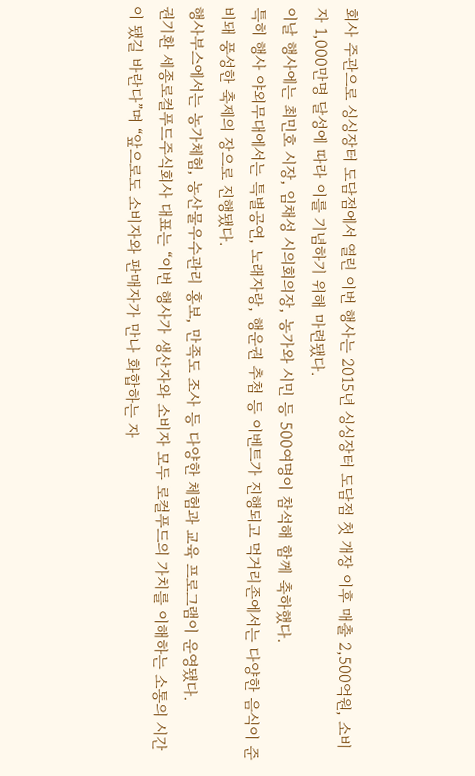회사 주관으로 싱싱장터 도담점에서 열린 이번 행사는 2015년 싱싱장터 도담점 첫 개장 이후 매출 2,500억원, 소비자 1,000만명 달성에 따라 이를 기념하기 위해 마련됐다.
이날 행사에는 최민호 시장, 임채성 시의회의장, 농가와 시민 등 500여명이 참석해 함께 축하했다.
특히 행사 야외무대에서는 특별공연, 노래자랑, 행운권 추첨 등 이벤트가 진행되고 먹거리존에서는 다양한 음식이 준비돼 풍성한 축제의 장으로 진행됐다.
행사부스에서는 농가체험, 농산물우수관리 홍보, 만족도 조사 등 다양한 체험과 교육 프로그램이 운영됐다.
권기환 세종로컬푸드주식회사 대표는 “이번 행사가 생산자와 소비자 모두 로컬푸드의 가치를 이해하는 소통의 시간이 됐길 바란다”며 “앞으로도 소비자와 판매자가 만나 화합하는 자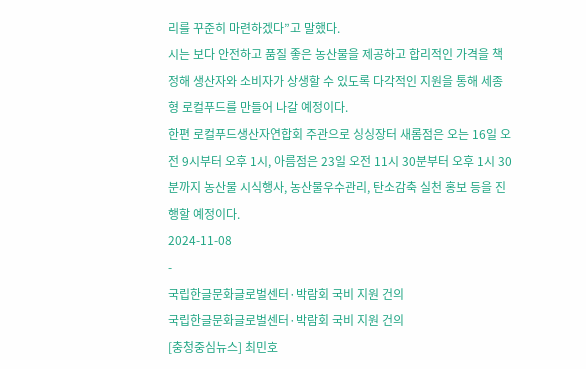리를 꾸준히 마련하겠다”고 말했다.
시는 보다 안전하고 품질 좋은 농산물을 제공하고 합리적인 가격을 책정해 생산자와 소비자가 상생할 수 있도록 다각적인 지원을 통해 세종형 로컬푸드를 만들어 나갈 예정이다.
한편 로컬푸드생산자연합회 주관으로 싱싱장터 새롬점은 오는 16일 오전 9시부터 오후 1시, 아름점은 23일 오전 11시 30분부터 오후 1시 30분까지 농산물 시식행사, 농산물우수관리, 탄소감축 실천 홍보 등을 진행할 예정이다.
2024-11-08
-
국립한글문화글로벌센터·박람회 국비 지원 건의
국립한글문화글로벌센터·박람회 국비 지원 건의
[충청중심뉴스] 최민호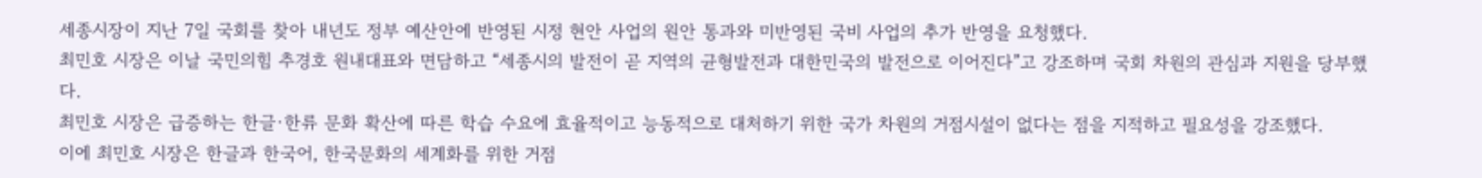세종시장이 지난 7일 국회를 찾아 내년도 정부 예산안에 반영된 시정 현안 사업의 원안 통과와 미반영된 국비 사업의 추가 반영을 요청했다.
최민호 시장은 이날 국민의힘 추경호 원내대표와 면담하고 “세종시의 발전이 곧 지역의 균형발전과 대한민국의 발전으로 이어진다”고 강조하며 국회 차원의 관심과 지원을 당부했다.
최민호 시장은 급증하는 한글·한류 문화 확산에 따른 학습 수요에 효율적이고 능동적으로 대처하기 위한 국가 차원의 거점시설이 없다는 점을 지적하고 필요성을 강조했다.
이에 최민호 시장은 한글과 한국어, 한국문화의 세계화를 위한 거점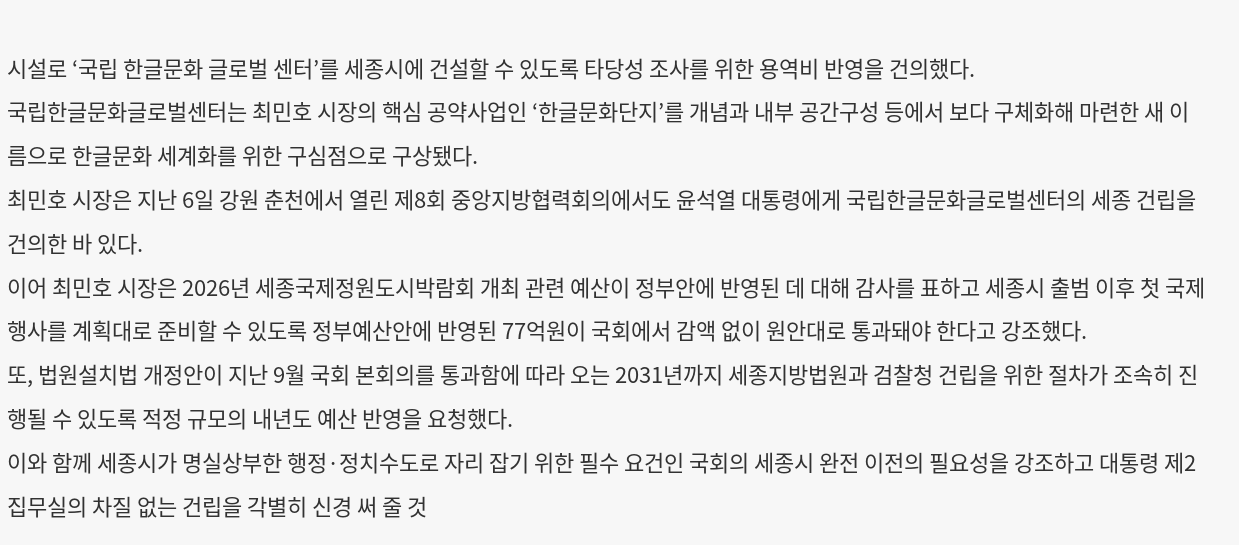시설로 ‘국립 한글문화 글로벌 센터’를 세종시에 건설할 수 있도록 타당성 조사를 위한 용역비 반영을 건의했다.
국립한글문화글로벌센터는 최민호 시장의 핵심 공약사업인 ‘한글문화단지’를 개념과 내부 공간구성 등에서 보다 구체화해 마련한 새 이름으로 한글문화 세계화를 위한 구심점으로 구상됐다.
최민호 시장은 지난 6일 강원 춘천에서 열린 제8회 중앙지방협력회의에서도 윤석열 대통령에게 국립한글문화글로벌센터의 세종 건립을 건의한 바 있다.
이어 최민호 시장은 2026년 세종국제정원도시박람회 개최 관련 예산이 정부안에 반영된 데 대해 감사를 표하고 세종시 출범 이후 첫 국제행사를 계획대로 준비할 수 있도록 정부예산안에 반영된 77억원이 국회에서 감액 없이 원안대로 통과돼야 한다고 강조했다.
또, 법원설치법 개정안이 지난 9월 국회 본회의를 통과함에 따라 오는 2031년까지 세종지방법원과 검찰청 건립을 위한 절차가 조속히 진행될 수 있도록 적정 규모의 내년도 예산 반영을 요청했다.
이와 함께 세종시가 명실상부한 행정·정치수도로 자리 잡기 위한 필수 요건인 국회의 세종시 완전 이전의 필요성을 강조하고 대통령 제2집무실의 차질 없는 건립을 각별히 신경 써 줄 것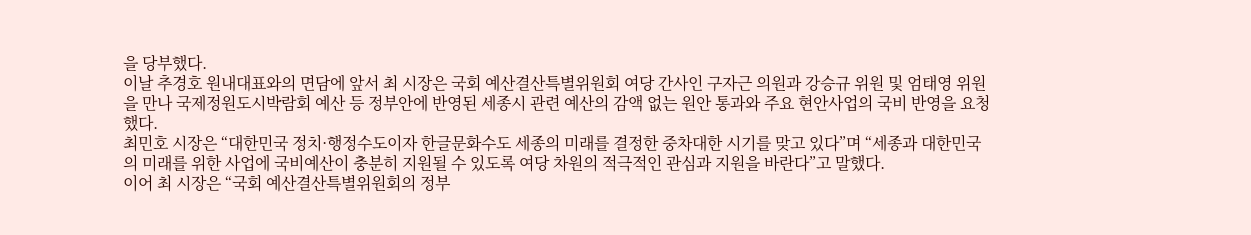을 당부했다.
이날 추경호 원내대표와의 면담에 앞서 최 시장은 국회 예산결산특별위원회 여당 간사인 구자근 의원과 강승규 위원 및 엄태영 위원을 만나 국제정원도시박람회 예산 등 정부안에 반영된 세종시 관련 예산의 감액 없는 원안 통과와 주요 현안사업의 국비 반영을 요청했다.
최민호 시장은 “대한민국 정치·행정수도이자 한글문화수도 세종의 미래를 결정한 중차대한 시기를 맞고 있다”며 “세종과 대한민국의 미래를 위한 사업에 국비예산이 충분히 지원될 수 있도록 여당 차원의 적극적인 관심과 지원을 바란다”고 말했다.
이어 최 시장은 “국회 예산결산특별위원회의 정부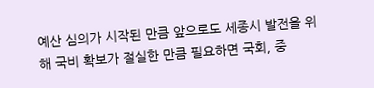예산 심의가 시작된 만큼 앞으로도 세종시 발전을 위해 국비 확보가 절실한 만큼 필요하면 국회, 중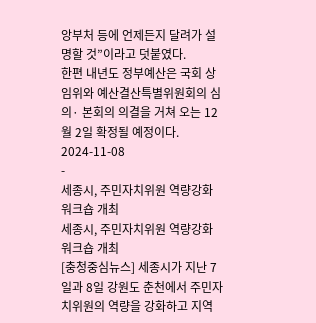앙부처 등에 언제든지 달려가 설명할 것”이라고 덧붙였다.
한편 내년도 정부예산은 국회 상임위와 예산결산특별위원회의 심의· 본회의 의결을 거쳐 오는 12월 2일 확정될 예정이다.
2024-11-08
-
세종시, 주민자치위원 역량강화 워크숍 개최
세종시, 주민자치위원 역량강화 워크숍 개최
[충청중심뉴스] 세종시가 지난 7일과 8일 강원도 춘천에서 주민자치위원의 역량을 강화하고 지역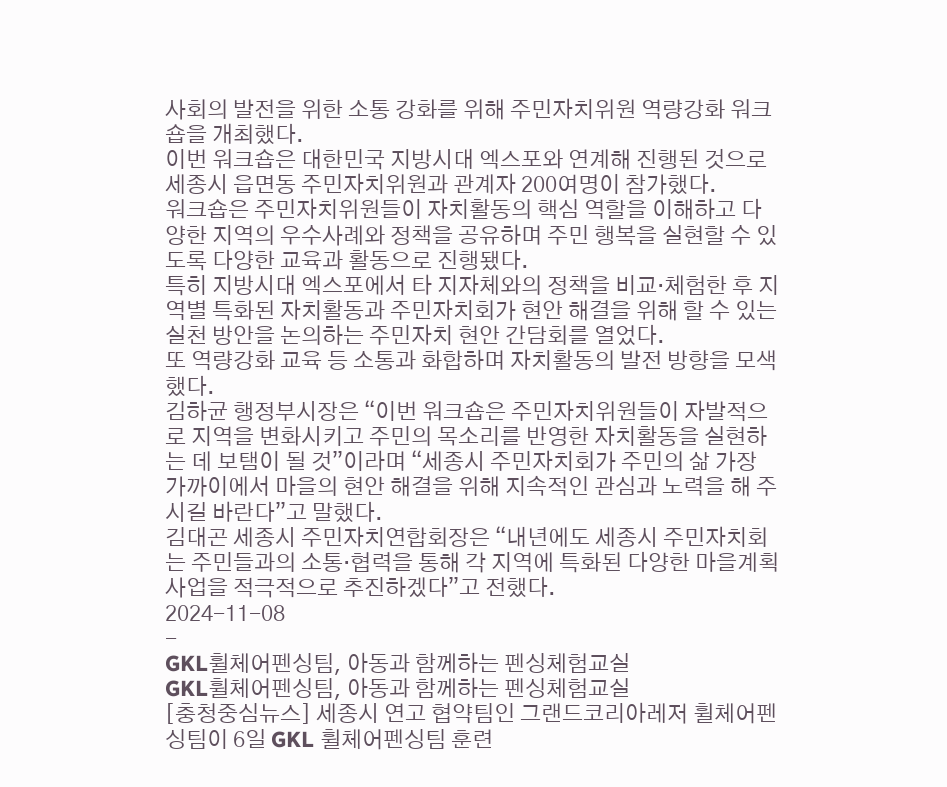사회의 발전을 위한 소통 강화를 위해 주민자치위원 역량강화 워크숍을 개최했다.
이번 워크숍은 대한민국 지방시대 엑스포와 연계해 진행된 것으로 세종시 읍면동 주민자치위원과 관계자 200여명이 참가했다.
워크숍은 주민자치위원들이 자치활동의 핵심 역할을 이해하고 다양한 지역의 우수사례와 정책을 공유하며 주민 행복을 실현할 수 있도록 다양한 교육과 활동으로 진행됐다.
특히 지방시대 엑스포에서 타 지자체와의 정책을 비교·체험한 후 지역별 특화된 자치활동과 주민자치회가 현안 해결을 위해 할 수 있는 실천 방안을 논의하는 주민자치 현안 간담회를 열었다.
또 역량강화 교육 등 소통과 화합하며 자치활동의 발전 방향을 모색했다.
김하균 행정부시장은 “이번 워크숍은 주민자치위원들이 자발적으로 지역을 변화시키고 주민의 목소리를 반영한 자치활동을 실현하는 데 보탬이 될 것”이라며 “세종시 주민자치회가 주민의 삶 가장 가까이에서 마을의 현안 해결을 위해 지속적인 관심과 노력을 해 주시길 바란다”고 말했다.
김대곤 세종시 주민자치연합회장은 “내년에도 세종시 주민자치회는 주민들과의 소통·협력을 통해 각 지역에 특화된 다양한 마을계획사업을 적극적으로 추진하겠다”고 전했다.
2024-11-08
-
GKL휠체어펜싱팀, 아동과 함께하는 펜싱체험교실
GKL휠체어펜싱팀, 아동과 함께하는 펜싱체험교실
[충청중심뉴스] 세종시 연고 협약팀인 그랜드코리아레저 휠체어펜싱팀이 6일 GKL 휠체어펜싱팀 훈련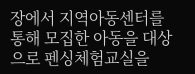장에서 지역아동센터를 통해 모집한 아동을 대상으로 펜싱체험교실을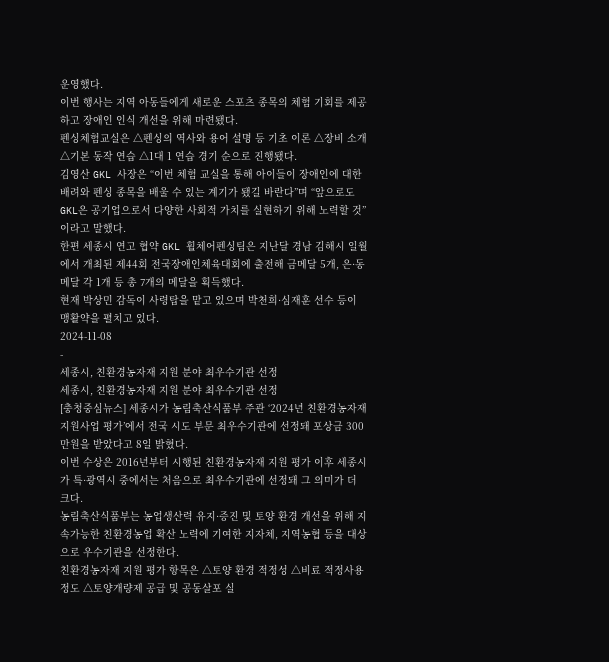운영했다.
이번 행사는 지역 아동들에게 새로운 스포츠 종목의 체험 기회를 제공하고 장애인 인식 개선을 위해 마련됐다.
펜싱체험교실은 △펜싱의 역사와 용어 설명 등 기초 이론 △장비 소개 △기본 동작 연습 △1대 1 연습 경기 순으로 진행됐다.
김영산 GKL 사장은 “이번 체험 교실을 통해 아이들이 장애인에 대한 배려와 펜싱 종목을 배울 수 있는 계기가 됐길 바란다”며 “앞으로도 GKL은 공기업으로서 다양한 사회적 가치를 실현하기 위해 노력할 것”이라고 말했다.
한편 세종시 연고 협약 GKL 휠체어펜싱팀은 지난달 경남 김해시 일월에서 개최된 제44회 전국장애인체육대회에 출전해 금메달 5개, 은·동메달 각 1개 등 총 7개의 메달을 획득했다.
현재 박상민 감독이 사령탑을 맡고 있으며 박천희·심재훈 선수 등이 맹활약을 펼치고 있다.
2024-11-08
-
세종시, 친환경농자재 지원 분야 최우수기관 선정
세종시, 친환경농자재 지원 분야 최우수기관 선정
[충청중심뉴스] 세종시가 농림축산식품부 주관 ‘2024년 친환경농자재 지원사업 평가’에서 전국 시도 부문 최우수기관에 선정돼 포상금 300만원을 받았다고 8일 밝혔다.
이번 수상은 2016년부터 시행된 친환경농자재 지원 평가 이후 세종시가 특·광역시 중에서는 처음으로 최우수기관에 선정돼 그 의미가 더 크다.
농림축산식품부는 농업생산력 유지·증진 및 토양 환경 개선을 위해 지속가능한 친환경농업 확산 노력에 기여한 지자체, 지역농협 등을 대상으로 우수기관을 선정한다.
친환경농자재 지원 평가 항목은 △토양 환경 적정성 △비료 적정사용 정도 △토양개량제 공급 및 공동살포 실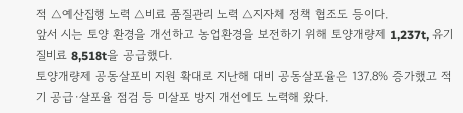적 △예산집행 노력 △비료 품질관리 노력 △지자체 정책 협조도 등이다.
앞서 시는 토양 환경을 개선하고 농업환경을 보전하기 위해 토양개량제 1,237t, 유기질비료 8,518t을 공급했다.
토양개량제 공동살포비 지원 확대로 지난해 대비 공동살포율은 137.8% 증가했고 적기 공급·살포율 점검 등 미살포 방지 개선에도 노력해 왔다.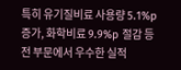특히 유기질비료 사용량 5.1%p 증가, 화학비료 9.9%p 절감 등 전 부문에서 우수한 실적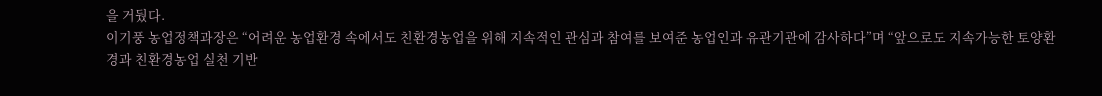을 거뒀다.
이기풍 농업정책과장은 “어려운 농업환경 속에서도 친환경농업을 위해 지속적인 관심과 참여를 보여준 농업인과 유관기관에 감사하다”며 “앞으로도 지속가능한 토양환경과 친환경농업 실천 기반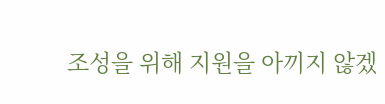조성을 위해 지원을 아끼지 않겠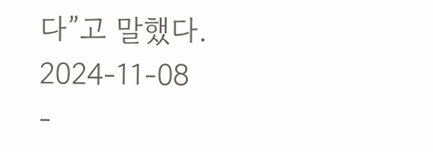다”고 말했다.
2024-11-08
-